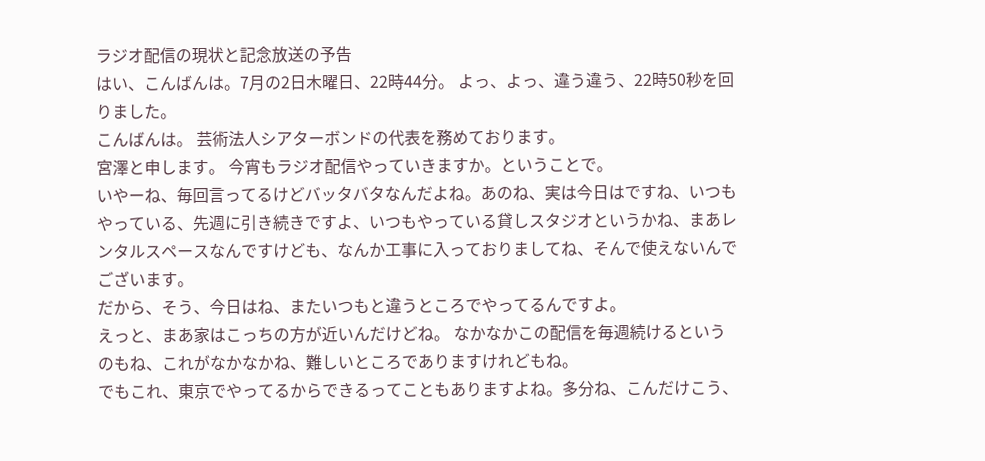ラジオ配信の現状と記念放送の予告
はい、こんばんは。7月の2日木曜日、22時44分。 よっ、よっ、違う違う、22時50秒を回りました。
こんばんは。 芸術法人シアターボンドの代表を務めております。
宮澤と申します。 今宵もラジオ配信やっていきますか。ということで。
いやーね、毎回言ってるけどバッタバタなんだよね。あのね、実は今日はですね、いつもやっている、先週に引き続きですよ、いつもやっている貸しスタジオというかね、まあレンタルスペースなんですけども、なんか工事に入っておりましてね、そんで使えないんでございます。
だから、そう、今日はね、またいつもと違うところでやってるんですよ。
えっと、まあ家はこっちの方が近いんだけどね。 なかなかこの配信を毎週続けるというのもね、これがなかなかね、難しいところでありますけれどもね。
でもこれ、東京でやってるからできるってこともありますよね。多分ね、こんだけこう、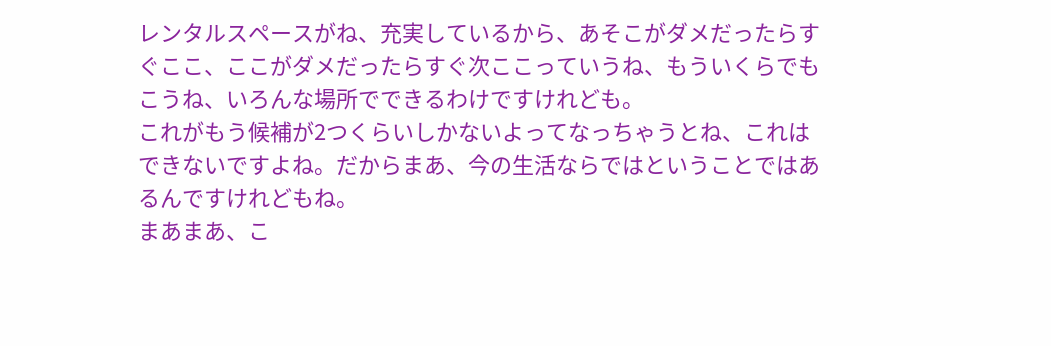レンタルスペースがね、充実しているから、あそこがダメだったらすぐここ、ここがダメだったらすぐ次ここっていうね、もういくらでもこうね、いろんな場所でできるわけですけれども。
これがもう候補が2つくらいしかないよってなっちゃうとね、これはできないですよね。だからまあ、今の生活ならではということではあるんですけれどもね。
まあまあ、こ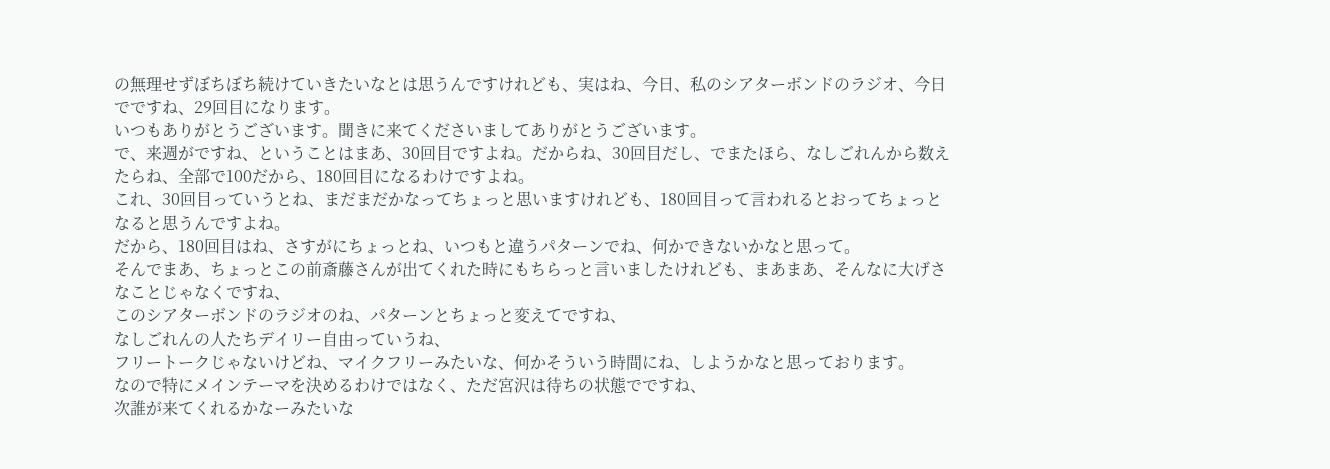の無理せずぼちぼち続けていきたいなとは思うんですけれども、実はね、今日、私のシアターボンドのラジオ、今日でですね、29回目になります。
いつもありがとうございます。聞きに来てくださいましてありがとうございます。
で、来週がですね、ということはまあ、30回目ですよね。だからね、30回目だし、でまたほら、なしごれんから数えたらね、全部で100だから、180回目になるわけですよね。
これ、30回目っていうとね、まだまだかなってちょっと思いますけれども、180回目って言われるとおってちょっとなると思うんですよね。
だから、180回目はね、さすがにちょっとね、いつもと違うパターンでね、何かできないかなと思って。
そんでまあ、ちょっとこの前斎藤さんが出てくれた時にもちらっと言いましたけれども、まあまあ、そんなに大げさなことじゃなくですね、
このシアターボンドのラジオのね、パターンとちょっと変えてですね、
なしごれんの人たちデイリー自由っていうね、
フリートークじゃないけどね、マイクフリーみたいな、何かそういう時間にね、しようかなと思っております。
なので特にメインテーマを決めるわけではなく、ただ宮沢は待ちの状態でですね、
次誰が来てくれるかなーみたいな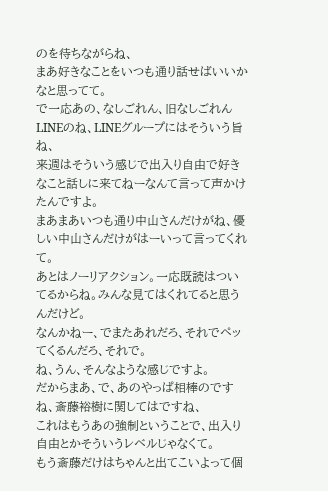のを待ちながらね、
まあ好きなことをいつも通り話せばいいかなと思ってて。
で一応あの、なしごれん、旧なしごれんLINEのね、LINEグループにはそういう旨ね、
来週はそういう感じで出入り自由で好きなこと話しに来てねーなんて言って声かけたんですよ。
まあまあいつも通り中山さんだけがね、優しい中山さんだけがはーいって言ってくれて。
あとはノーリアクション。一応既読はついてるからね。みんな見てはくれてると思うんだけど。
なんかねー、でまたあれだろ、それでペッてくるんだろ、それで。
ね、うん、そんなような感じですよ。
だからまあ、で、あのやっぱ相棒のですね、斎藤裕樹に関してはですね、
これはもうあの強制ということで、出入り自由とかそういうレベルじゃなくて。
もう斎藤だけはちゃんと出てこいよって個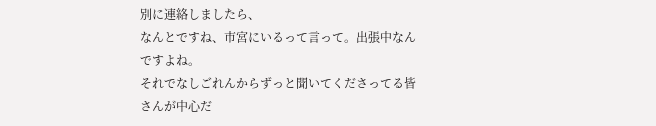別に連絡しましたら、
なんとですね、市宮にいるって言って。出張中なんですよね。
それでなしごれんからずっと聞いてくださってる皆さんが中心だ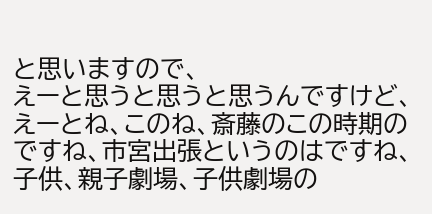と思いますので、
えーと思うと思うと思うんですけど、
えーとね、このね、斎藤のこの時期のですね、市宮出張というのはですね、
子供、親子劇場、子供劇場の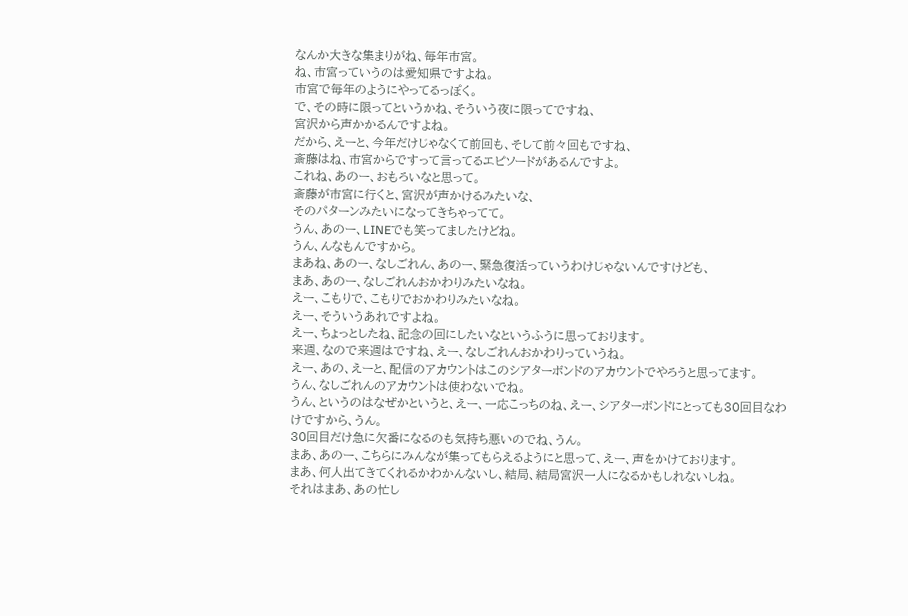なんか大きな集まりがね、毎年市宮。
ね、市宮っていうのは愛知県ですよね。
市宮で毎年のようにやってるっぽく。
で、その時に限ってというかね、そういう夜に限ってですね、
宮沢から声かかるんですよね。
だから、えーと、今年だけじゃなくて前回も、そして前々回もですね、
斎藤はね、市宮からですって言ってるエピソードがあるんですよ。
これね、あのー、おもろいなと思って。
斎藤が市宮に行くと、宮沢が声かけるみたいな、
そのパターンみたいになってきちゃってて。
うん、あのー、LINEでも笑ってましたけどね。
うん、んなもんですから。
まあね、あのー、なしごれん、あのー、緊急復活っていうわけじゃないんですけども、
まあ、あのー、なしごれんおかわりみたいなね。
えー、こもりで、こもりでおかわりみたいなね。
えー、そういうあれですよね。
えー、ちょっとしたね、記念の回にしたいなというふうに思っております。
来週、なので来週はですね、えー、なしごれんおかわりっていうね。
えー、あの、えーと、配信のアカウントはこのシアターボンドのアカウントでやろうと思ってます。
うん、なしごれんのアカウントは使わないでね。
うん、というのはなぜかというと、えー、一応こっちのね、えー、シアターボンドにとっても30回目なわけですから、うん。
30回目だけ急に欠番になるのも気持ち悪いのでね、うん。
まあ、あのー、こちらにみんなが集ってもらえるようにと思って、えー、声をかけております。
まあ、何人出てきてくれるかわかんないし、結局、結局宮沢一人になるかもしれないしね。
それはまあ、あの忙し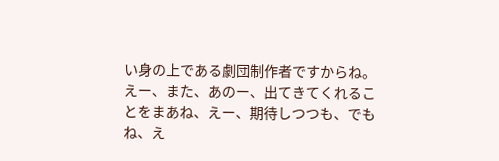い身の上である劇団制作者ですからね。
えー、また、あのー、出てきてくれることをまあね、えー、期待しつつも、でもね、え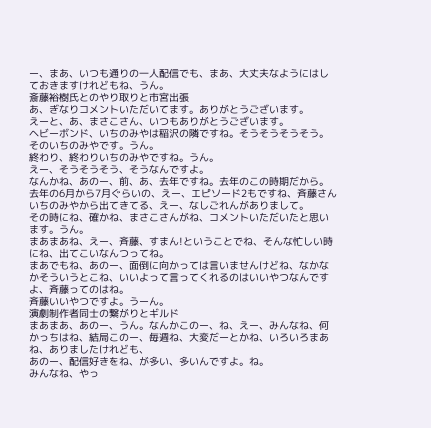ー、まあ、いつも通りの一人配信でも、まあ、大丈夫なようにはしておきますけれどもね、うん。
斎藤裕樹氏とのやり取りと市宮出張
あ、ぎなりコメントいただいてます。ありがとうございます。
えーと、あ、まさこさん、いつもありがとうございます。
ヘビーボンド、いちのみやは稲沢の隣ですね。そうそうそうそう。そのいちのみやです。うん。
終わり、終わりいちのみやですね。うん。
えー、そうそうそう、そうなんですよ。
なんかね、あのー、前、あ、去年ですね。去年のこの時期だから。
去年の6月から7月ぐらいの、えー、エピソード2もですね、斉藤さんいちのみやから出てきてる、えー、なしごれんがありまして。
その時にね、確かね、まさこさんがね、コメントいただいたと思います。うん。
まあまあね、えー、斉藤、すまん!ということでね、そんな忙しい時にね、出てこいなんつってね。
まあでもね、あのー、面倒に向かっては言いませんけどね、なかなかそういうとこね、いいよって言ってくれるのはいいやつなんですよ、斉藤ってのはね。
斉藤いいやつですよ。うーん。
演劇制作者同士の繋がりとギルド
まあまあ、あのー、うん。なんかこのー、ね、えー、みんなね、何かっちはね、結局このー、毎週ね、大変だーとかね、いろいろまあね、ありましたけれども、
あのー、配信好きをね、が多い、多いんですよ。ね。
みんなね、やっ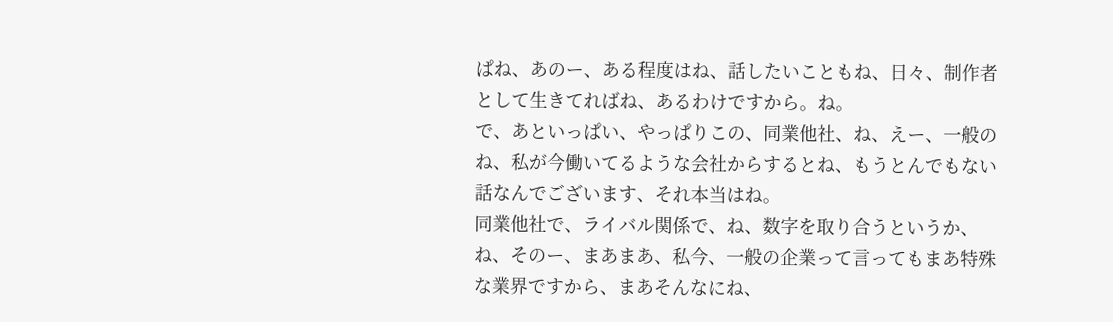ぱね、あのー、ある程度はね、話したいこともね、日々、制作者として生きてればね、あるわけですから。ね。
で、あといっぱい、やっぱりこの、同業他社、ね、えー、一般のね、私が今働いてるような会社からするとね、もうとんでもない話なんでございます、それ本当はね。
同業他社で、ライバル関係で、ね、数字を取り合うというか、ね、そのー、まあまあ、私今、一般の企業って言ってもまあ特殊な業界ですから、まあそんなにね、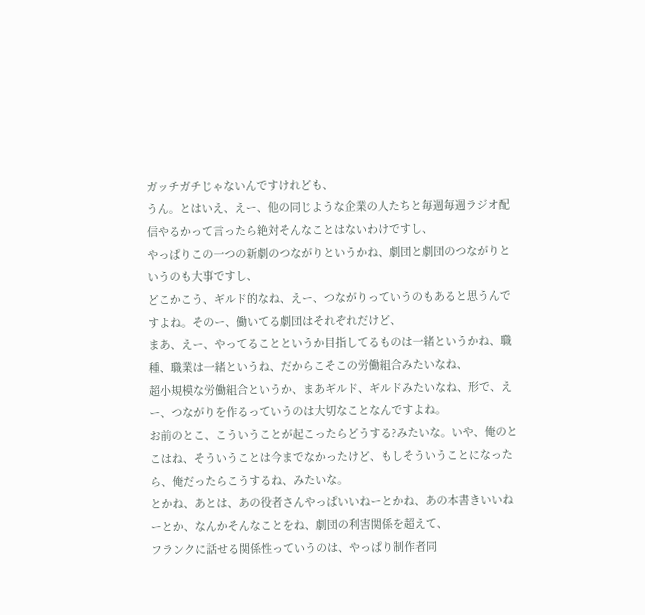ガッチガチじゃないんですけれども、
うん。とはいえ、えー、他の同じような企業の人たちと毎週毎週ラジオ配信やるかって言ったら絶対そんなことはないわけですし、
やっぱりこの一つの新劇のつながりというかね、劇団と劇団のつながりというのも大事ですし、
どこかこう、ギルド的なね、えー、つながりっていうのもあると思うんですよね。そのー、働いてる劇団はそれぞれだけど、
まあ、えー、やってることというか目指してるものは一緒というかね、職種、職業は一緒というね、だからこそこの労働組合みたいなね、
超小規模な労働組合というか、まあギルド、ギルドみたいなね、形で、えー、つながりを作るっていうのは大切なことなんですよね。
お前のとこ、こういうことが起こったらどうする?みたいな。いや、俺のとこはね、そういうことは今までなかったけど、もしそういうことになったら、俺だったらこうするね、みたいな。
とかね、あとは、あの役者さんやっぱいいねーとかね、あの本書きいいねーとか、なんかそんなことをね、劇団の利害関係を超えて、
フランクに話せる関係性っていうのは、やっぱり制作者同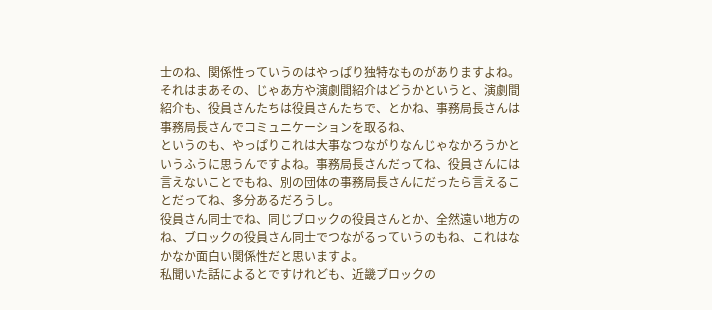士のね、関係性っていうのはやっぱり独特なものがありますよね。
それはまあその、じゃあ方や演劇間紹介はどうかというと、演劇間紹介も、役員さんたちは役員さんたちで、とかね、事務局長さんは事務局長さんでコミュニケーションを取るね、
というのも、やっぱりこれは大事なつながりなんじゃなかろうかというふうに思うんですよね。事務局長さんだってね、役員さんには言えないことでもね、別の団体の事務局長さんにだったら言えることだってね、多分あるだろうし。
役員さん同士でね、同じブロックの役員さんとか、全然遠い地方のね、ブロックの役員さん同士でつながるっていうのもね、これはなかなか面白い関係性だと思いますよ。
私聞いた話によるとですけれども、近畿ブロックの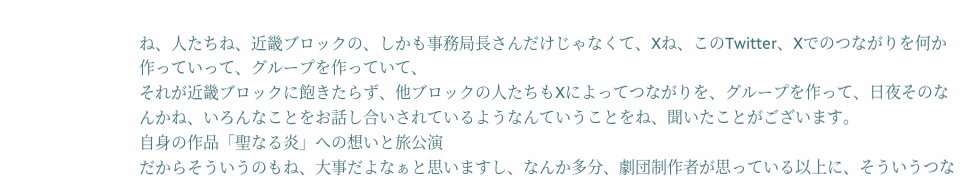ね、人たちね、近畿ブロックの、しかも事務局長さんだけじゃなくて、Xね、このTwitter、Xでのつながりを何か作っていって、グループを作っていて、
それが近畿ブロックに飽きたらず、他ブロックの人たちもXによってつながりを、グループを作って、日夜そのなんかね、いろんなことをお話し合いされているようなんていうことをね、聞いたことがございます。
自身の作品「聖なる炎」への想いと旅公演
だからそういうのもね、大事だよなぁと思いますし、なんか多分、劇団制作者が思っている以上に、そういうつな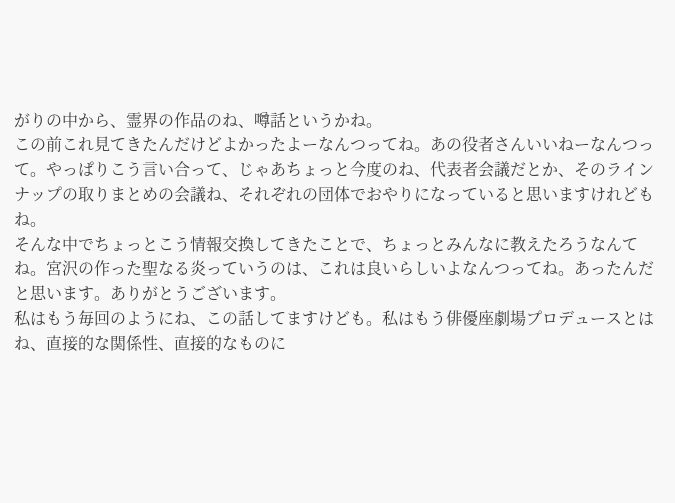がりの中から、霊界の作品のね、噂話というかね。
この前これ見てきたんだけどよかったよーなんつってね。あの役者さんいいねーなんつって。やっぱりこう言い合って、じゃあちょっと今度のね、代表者会議だとか、そのラインナップの取りまとめの会議ね、それぞれの団体でおやりになっていると思いますけれどもね。
そんな中でちょっとこう情報交換してきたことで、ちょっとみんなに教えたろうなんてね。宮沢の作った聖なる炎っていうのは、これは良いらしいよなんつってね。あったんだと思います。ありがとうございます。
私はもう毎回のようにね、この話してますけども。私はもう俳優座劇場プロデュースとはね、直接的な関係性、直接的なものに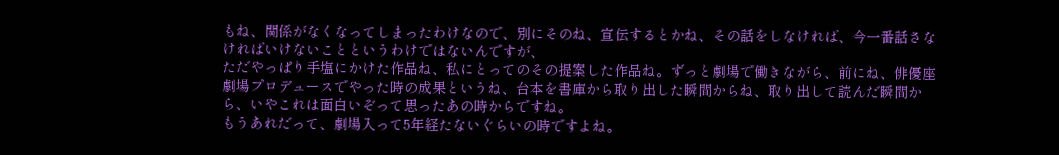もね、関係がなくなってしまったわけなので、別にそのね、宣伝するとかね、その話をしなければ、今一番話さなければいけないことというわけではないんですが、
ただやっぱり手塩にかけた作品ね、私にとってのその提案した作品ね。ずっと劇場で働きながら、前にね、俳優座劇場プロデュースでやった時の成果というね、台本を書庫から取り出した瞬間からね、取り出して読んだ瞬間から、いやこれは面白いぞって思ったあの時からですね。
もうあれだって、劇場入って5年経たないぐらいの時ですよね。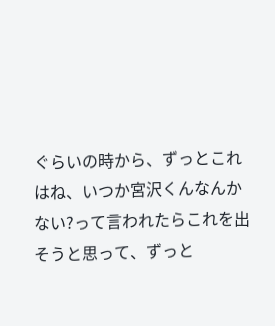ぐらいの時から、ずっとこれはね、いつか宮沢くんなんかない?って言われたらこれを出そうと思って、ずっと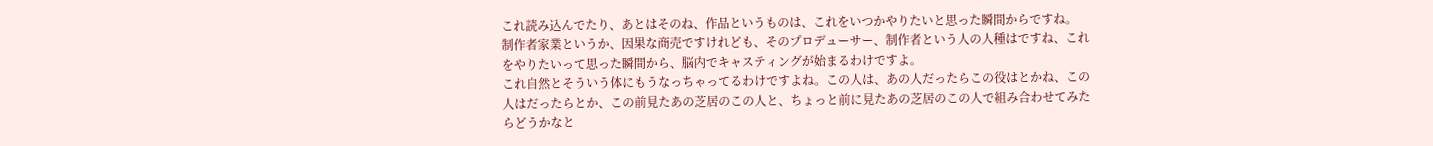これ読み込んでたり、あとはそのね、作品というものは、これをいつかやりたいと思った瞬間からですね。
制作者家業というか、因果な商売ですけれども、そのプロデューサー、制作者という人の人種はですね、これをやりたいって思った瞬間から、脳内でキャスティングが始まるわけですよ。
これ自然とそういう体にもうなっちゃってるわけですよね。この人は、あの人だったらこの役はとかね、この人はだったらとか、この前見たあの芝居のこの人と、ちょっと前に見たあの芝居のこの人で組み合わせてみたらどうかなと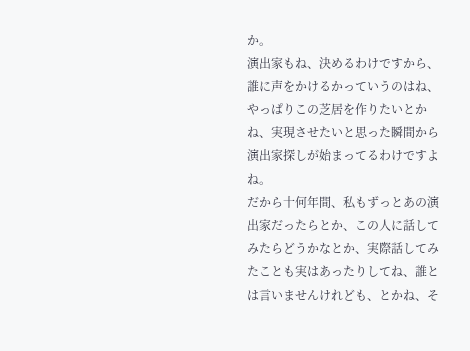か。
演出家もね、決めるわけですから、誰に声をかけるかっていうのはね、やっぱりこの芝居を作りたいとかね、実現させたいと思った瞬間から演出家探しが始まってるわけですよね。
だから十何年間、私もずっとあの演出家だったらとか、この人に話してみたらどうかなとか、実際話してみたことも実はあったりしてね、誰とは言いませんけれども、とかね、そ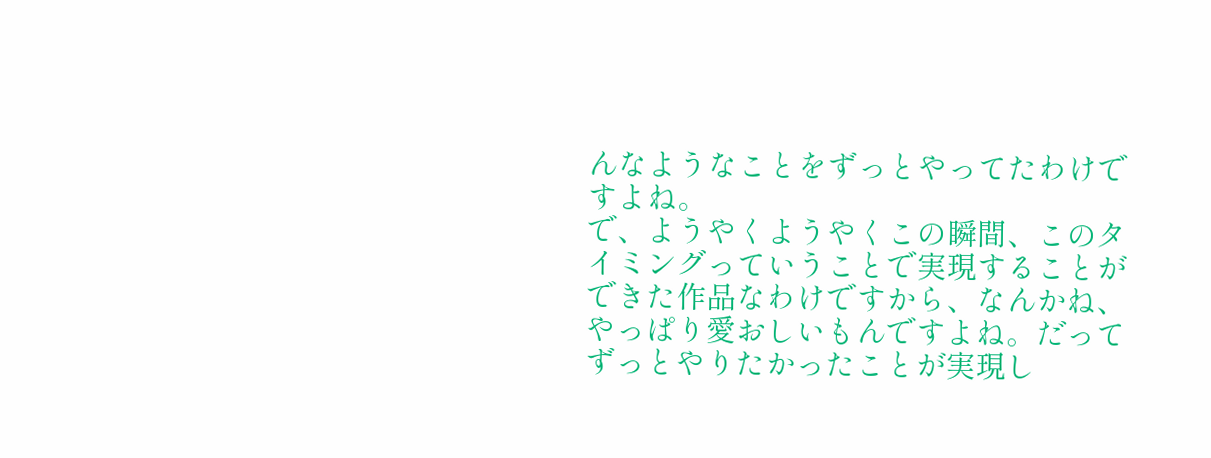んなようなことをずっとやってたわけですよね。
で、ようやくようやくこの瞬間、このタイミングっていうことで実現することができた作品なわけですから、なんかね、やっぱり愛おしいもんですよね。だってずっとやりたかったことが実現し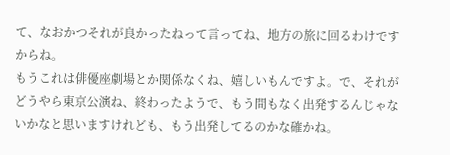て、なおかつそれが良かったねって言ってね、地方の旅に回るわけですからね。
もうこれは俳優座劇場とか関係なくね、嬉しいもんですよ。で、それがどうやら東京公演ね、終わったようで、もう間もなく出発するんじゃないかなと思いますけれども、もう出発してるのかな確かね。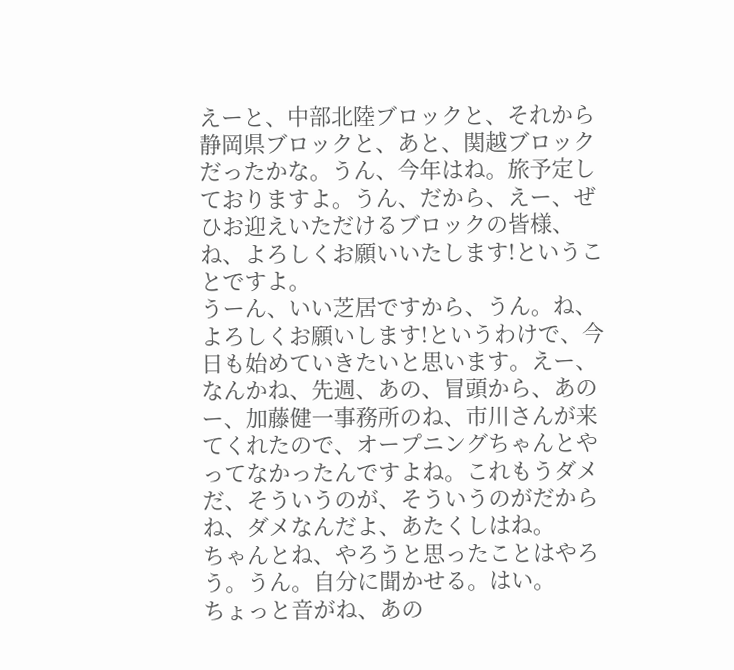えーと、中部北陸ブロックと、それから静岡県ブロックと、あと、関越ブロックだったかな。うん、今年はね。旅予定しておりますよ。うん、だから、えー、ぜひお迎えいただけるブロックの皆様、ね、よろしくお願いいたします!ということですよ。
うーん、いい芝居ですから、うん。ね、よろしくお願いします!というわけで、今日も始めていきたいと思います。えー、なんかね、先週、あの、冒頭から、あのー、加藤健一事務所のね、市川さんが来てくれたので、オープニングちゃんとやってなかったんですよね。これもうダメだ、そういうのが、そういうのがだからね、ダメなんだよ、あたくしはね。
ちゃんとね、やろうと思ったことはやろう。うん。自分に聞かせる。はい。
ちょっと音がね、あの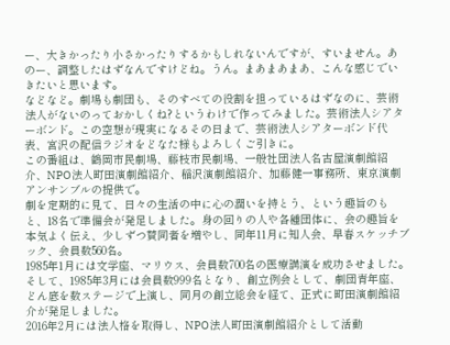ー、大きかったり小さかったりするかもしれないんですが、すいません。あのー、調整したはずなんですけどね。うん。まあまあまあ、こんな感じでいきたいと思います。
などなど。劇場も劇団も、そのすべての役割を担っているはずなのに、芸術法人がないのっておかしくね?というわけで作ってみました。芸術法人シアターボンド。この空想が現実になるその日まで、芸術法人シアターボンド代表、宮沢の配信ラジオをどなた様もよろしくご引きに。
この番組は、鶴岡市民劇場、藤枝市民劇場、一般社団法人名古屋演劇館紹介、NPO法人町田演劇館紹介、稲沢演劇館紹介、加藤健一事務所、東京演劇アンサンブルの提供で。
劇を定期的に見て、日々の生活の中に心の潤いを持とう、という趣旨のもと、18名で準備会が発足しました。身の回りの人や各種団体に、会の趣旨を本気よく伝え、少しずつ賛同者を増やし、同年11月に知人会、早春スケッチブック、会員数560名。
1985年1月には文学座、マリウス、会員数700名の医療講演を成功させました。そして、1985年3月には会員数999名となり、創立例会として、劇団青年座、どん底を数ステージで上演し、同月の創立総会を経て、正式に町田演劇館紹介が発足しました。
2016年2月には法人格を取得し、NPO法人町田演劇館紹介として活動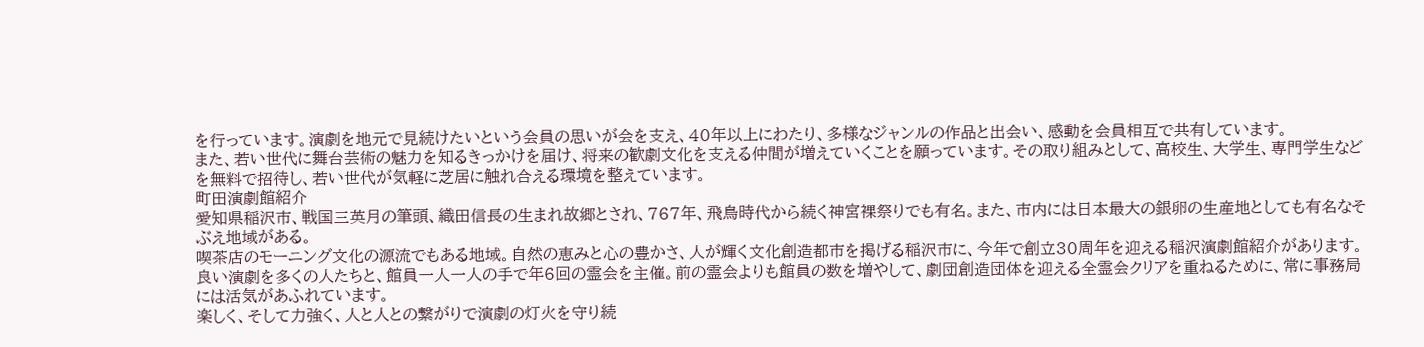を行っています。演劇を地元で見続けたいという会員の思いが会を支え、40年以上にわたり、多様なジャンルの作品と出会い、感動を会員相互で共有しています。
また、若い世代に舞台芸術の魅力を知るきっかけを届け、将来の歓劇文化を支える仲間が増えていくことを願っています。その取り組みとして、高校生、大学生、専門学生などを無料で招待し、若い世代が気軽に芝居に触れ合える環境を整えています。
町田演劇館紹介
愛知県稲沢市、戦国三英月の筆頭、織田信長の生まれ故郷とされ、767年、飛鳥時代から続く神宮裸祭りでも有名。また、市内には日本最大の銀卵の生産地としても有名なそぶえ地域がある。
喫茶店のモーニング文化の源流でもある地域。自然の恵みと心の豊かさ、人が輝く文化創造都市を掲げる稲沢市に、今年で創立30周年を迎える稲沢演劇館紹介があります。
良い演劇を多くの人たちと、館員一人一人の手で年6回の霊会を主催。前の霊会よりも館員の数を増やして、劇団創造団体を迎える全霊会クリアを重ねるために、常に事務局には活気があふれています。
楽しく、そして力強く、人と人との繋がりで演劇の灯火を守り続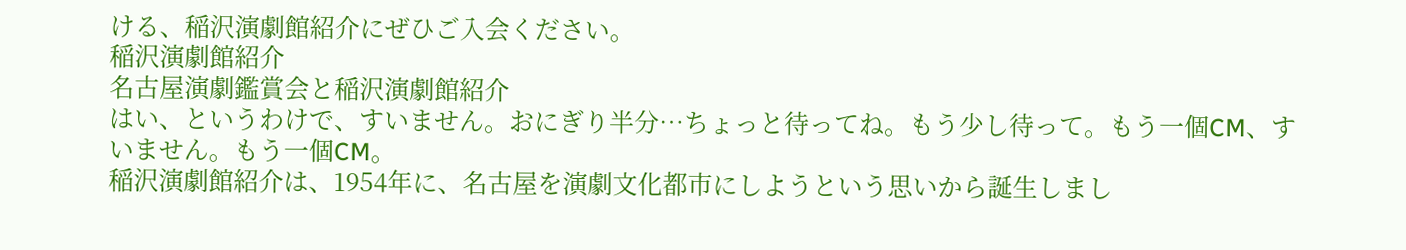ける、稲沢演劇館紹介にぜひご入会ください。
稲沢演劇館紹介
名古屋演劇鑑賞会と稲沢演劇館紹介
はい、というわけで、すいません。おにぎり半分…ちょっと待ってね。もう少し待って。もう一個CM、すいません。もう一個CM。
稲沢演劇館紹介は、1954年に、名古屋を演劇文化都市にしようという思いから誕生しまし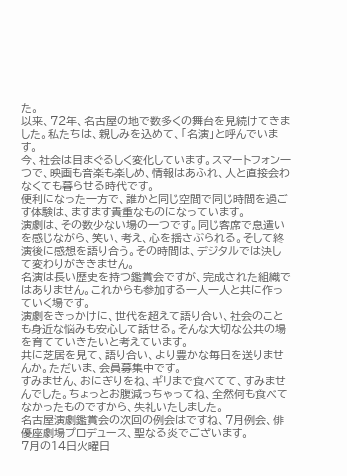た。
以来、72年、名古屋の地で数多くの舞台を見続けてきました。私たちは、親しみを込めて、「名演」と呼んでいます。
今、社会は目まぐるしく変化しています。スマートフォン一つで、映画も音楽も楽しめ、情報はあふれ、人と直接会わなくても暮らせる時代です。
便利になった一方で、誰かと同じ空間で同じ時間を過ごす体験は、ますます貴重なものになっています。
演劇は、その数少ない場の一つです。同じ客席で息遣いを感じながら、笑い、考え、心を揺さぶられる。そして終演後に感想を語り合う。その時間は、デジタルでは決して変わりがききません。
名演は長い歴史を持つ鑑賞会ですが、完成された組織ではありません。これからも参加する一人一人と共に作っていく場です。
演劇をきっかけに、世代を超えて語り合い、社会のことも身近な悩みも安心して話せる。そんな大切な公共の場を育てていきたいと考えています。
共に芝居を見て、語り合い、より豊かな毎日を送りませんか。ただいま、会員募集中です。
すみません、おにぎりをね、ギリまで食べてて、すみませんでした。ちょっとお腹減っちゃってね、全然何も食べてなかったものですから、失礼いたしました。
名古屋演劇鑑賞会の次回の例会はですね、7月例会、俳優座劇場プロデュース、聖なる炎でございます。
7月の14日火曜日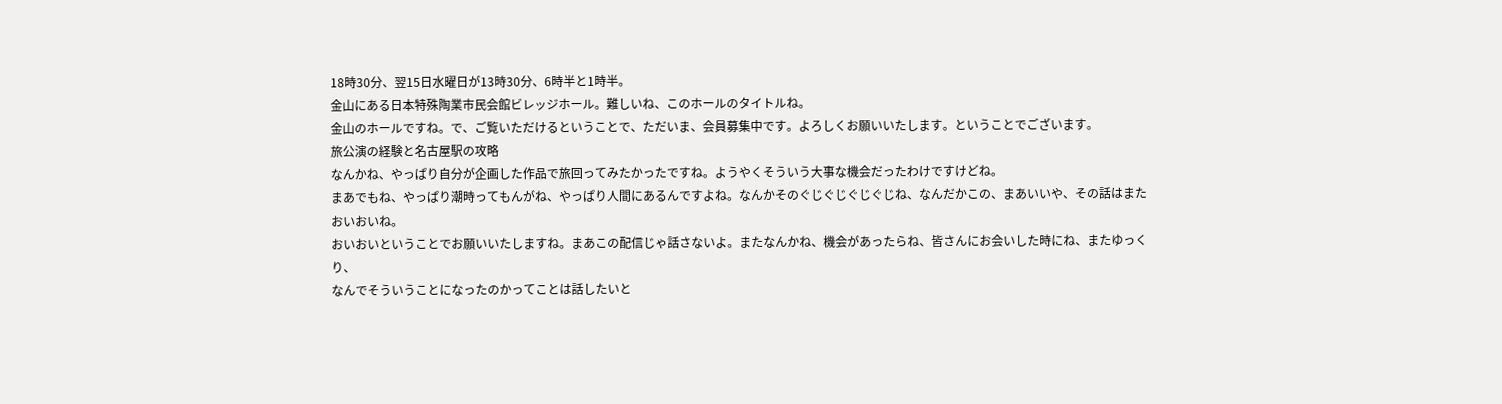18時30分、翌15日水曜日が13時30分、6時半と1時半。
金山にある日本特殊陶業市民会館ビレッジホール。難しいね、このホールのタイトルね。
金山のホールですね。で、ご覧いただけるということで、ただいま、会員募集中です。よろしくお願いいたします。ということでございます。
旅公演の経験と名古屋駅の攻略
なんかね、やっぱり自分が企画した作品で旅回ってみたかったですね。ようやくそういう大事な機会だったわけですけどね。
まあでもね、やっぱり潮時ってもんがね、やっぱり人間にあるんですよね。なんかそのぐじぐじぐじぐじね、なんだかこの、まあいいや、その話はまたおいおいね。
おいおいということでお願いいたしますね。まあこの配信じゃ話さないよ。またなんかね、機会があったらね、皆さんにお会いした時にね、またゆっくり、
なんでそういうことになったのかってことは話したいと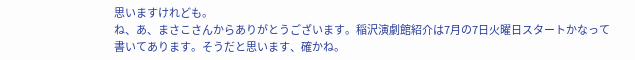思いますけれども。
ね、あ、まさこさんからありがとうございます。稲沢演劇館紹介は7月の7日火曜日スタートかなって書いてあります。そうだと思います、確かね。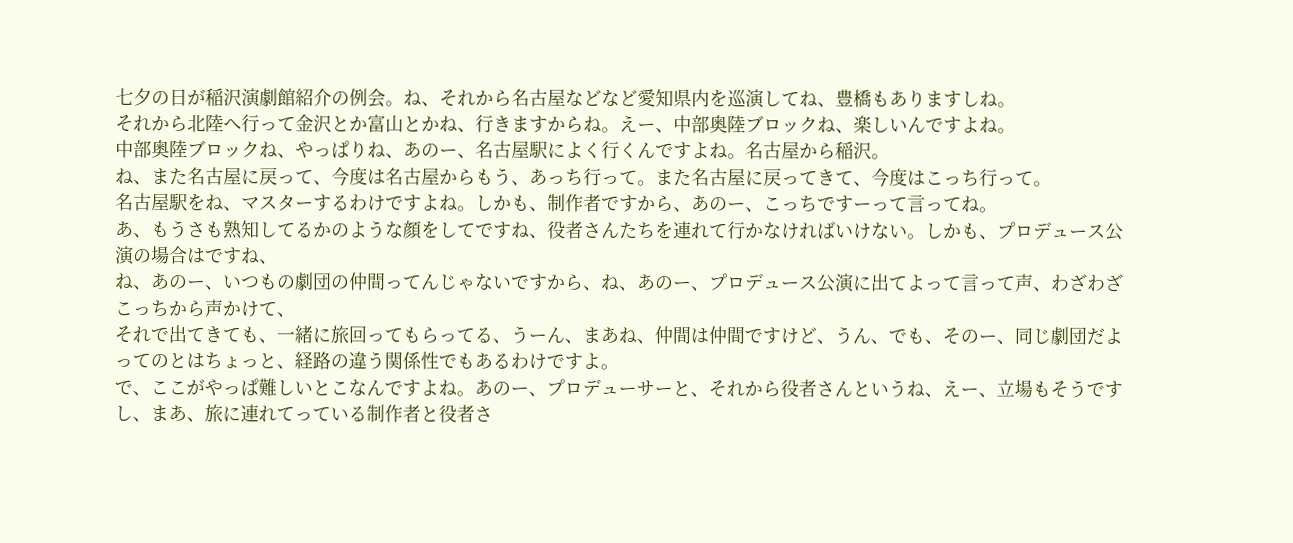七夕の日が稲沢演劇館紹介の例会。ね、それから名古屋などなど愛知県内を巡演してね、豊橋もありますしね。
それから北陸へ行って金沢とか富山とかね、行きますからね。えー、中部奥陸ブロックね、楽しいんですよね。
中部奥陸ブロックね、やっぱりね、あのー、名古屋駅によく行くんですよね。名古屋から稲沢。
ね、また名古屋に戻って、今度は名古屋からもう、あっち行って。また名古屋に戻ってきて、今度はこっち行って。
名古屋駅をね、マスターするわけですよね。しかも、制作者ですから、あのー、こっちですーって言ってね。
あ、もうさも熟知してるかのような顔をしてですね、役者さんたちを連れて行かなければいけない。しかも、プロデュース公演の場合はですね、
ね、あのー、いつもの劇団の仲間ってんじゃないですから、ね、あのー、プロデュース公演に出てよって言って声、わざわざこっちから声かけて、
それで出てきても、一緒に旅回ってもらってる、うーん、まあね、仲間は仲間ですけど、うん、でも、そのー、同じ劇団だよってのとはちょっと、経路の違う関係性でもあるわけですよ。
で、ここがやっぱ難しいとこなんですよね。あのー、プロデューサーと、それから役者さんというね、えー、立場もそうですし、まあ、旅に連れてっている制作者と役者さ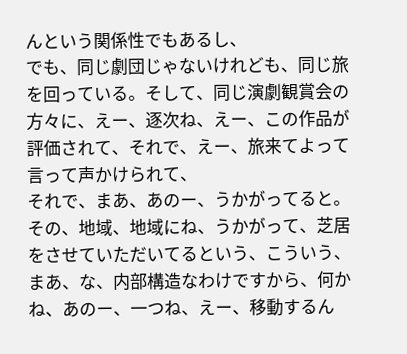んという関係性でもあるし、
でも、同じ劇団じゃないけれども、同じ旅を回っている。そして、同じ演劇観賞会の方々に、えー、逐次ね、えー、この作品が評価されて、それで、えー、旅来てよって言って声かけられて、
それで、まあ、あのー、うかがってると。その、地域、地域にね、うかがって、芝居をさせていただいてるという、こういう、まあ、な、内部構造なわけですから、何かね、あのー、一つね、えー、移動するん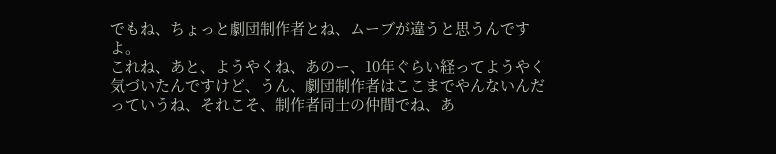でもね、ちょっと劇団制作者とね、ムーブが違うと思うんですよ。
これね、あと、ようやくね、あのー、10年ぐらい経ってようやく気づいたんですけど、うん、劇団制作者はここまでやんないんだっていうね、それこそ、制作者同士の仲間でね、あ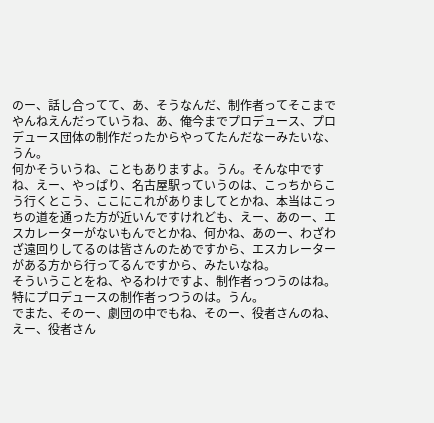のー、話し合ってて、あ、そうなんだ、制作者ってそこまでやんねえんだっていうね、あ、俺今までプロデュース、プロデュース団体の制作だったからやってたんだなーみたいな、うん。
何かそういうね、こともありますよ。うん。そんな中ですね、えー、やっぱり、名古屋駅っていうのは、こっちからこう行くとこう、ここにこれがありましてとかね、本当はこっちの道を通った方が近いんですけれども、えー、あのー、エスカレーターがないもんでとかね、何かね、あのー、わざわざ遠回りしてるのは皆さんのためですから、エスカレーターがある方から行ってるんですから、みたいなね。
そういうことをね、やるわけですよ、制作者っつうのはね。特にプロデュースの制作者っつうのは。うん。
でまた、そのー、劇団の中でもね、そのー、役者さんのね、えー、役者さん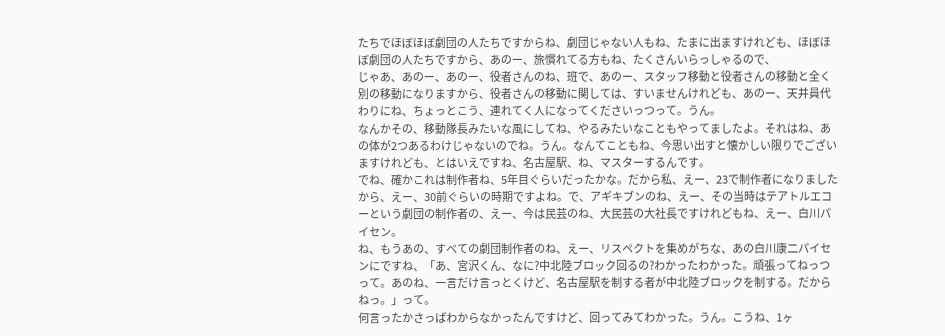たちでほぼほぼ劇団の人たちですからね、劇団じゃない人もね、たまに出ますけれども、ほぼほぼ劇団の人たちですから、あのー、旅慣れてる方もね、たくさんいらっしゃるので、
じゃあ、あのー、あのー、役者さんのね、班で、あのー、スタッフ移動と役者さんの移動と全く別の移動になりますから、役者さんの移動に関しては、すいませんけれども、あのー、天井員代わりにね、ちょっとこう、連れてく人になってくださいっつって。うん。
なんかその、移動隊長みたいな風にしてね、やるみたいなこともやってましたよ。それはね、あの体が2つあるわけじゃないのでね。うん。なんてこともね、今思い出すと懐かしい限りでございますけれども、とはいえですね、名古屋駅、ね、マスターするんです。
でね、確かこれは制作者ね、5年目ぐらいだったかな。だから私、えー、23で制作者になりましたから、えー、30前ぐらいの時期ですよね。で、アギキブンのね、えー、その当時はテアトルエコーという劇団の制作者の、えー、今は民芸のね、大民芸の大社長ですけれどもね、えー、白川パイセン。
ね、もうあの、すべての劇団制作者のね、えー、リスペクトを集めがちな、あの白川康二パイセンにですね、「あ、宮沢くん、なに?中北陸ブロック回るの?わかったわかった。頑張ってねっつって。あのね、一言だけ言っとくけど、名古屋駅を制する者が中北陸ブロックを制する。だからねっ。」って。
何言ったかさっぱわからなかったんですけど、回ってみてわかった。うん。こうね、1ヶ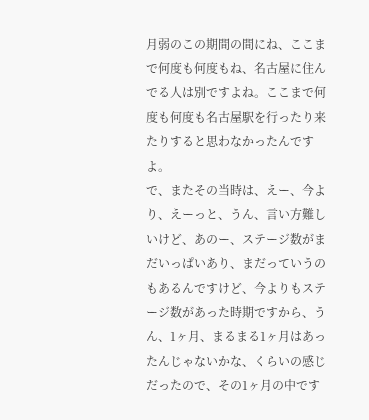月弱のこの期間の間にね、ここまで何度も何度もね、名古屋に住んでる人は別ですよね。ここまで何度も何度も名古屋駅を行ったり来たりすると思わなかったんですよ。
で、またその当時は、えー、今より、えーっと、うん、言い方難しいけど、あのー、ステージ数がまだいっぱいあり、まだっていうのもあるんですけど、今よりもステージ数があった時期ですから、うん、1ヶ月、まるまる1ヶ月はあったんじゃないかな、くらいの感じだったので、その1ヶ月の中です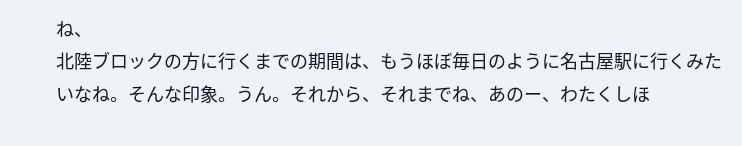ね、
北陸ブロックの方に行くまでの期間は、もうほぼ毎日のように名古屋駅に行くみたいなね。そんな印象。うん。それから、それまでね、あのー、わたくしほ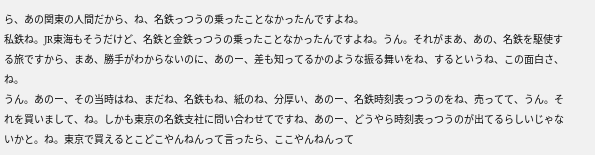ら、あの関東の人間だから、ね、名鉄っつうの乗ったことなかったんですよね。
私鉄ね。JR東海もそうだけど、名鉄と金鉄っつうの乗ったことなかったんですよね。うん。それがまあ、あの、名鉄を駆使する旅ですから、まあ、勝手がわからないのに、あのー、差も知ってるかのような振る舞いをね、するというね、この面白さ、ね。
うん。あのー、その当時はね、まだね、名鉄もね、紙のね、分厚い、あのー、名鉄時刻表っつうのをね、売ってて、うん。それを買いまして、ね。しかも東京の名鉄支社に問い合わせてですね、あのー、どうやら時刻表っつうのが出てるらしいじゃないかと。ね。東京で買えるとこどこやんねんって言ったら、ここやんねんって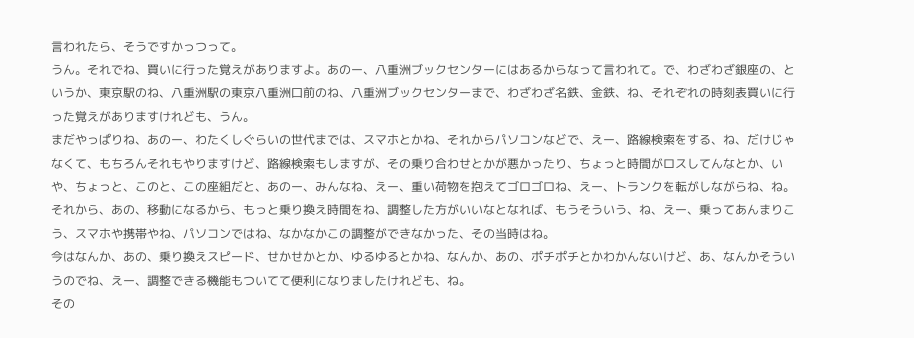言われたら、そうですかっつって。
うん。それでね、買いに行った覚えがありますよ。あのー、八重洲ブックセンターにはあるからなって言われて。で、わざわざ銀座の、というか、東京駅のね、八重洲駅の東京八重洲口前のね、八重洲ブックセンターまで、わざわざ名鉄、金鉄、ね、それぞれの時刻表買いに行った覚えがありますけれども、うん。
まだやっぱりね、あのー、わたくしぐらいの世代までは、スマホとかね、それからパソコンなどで、えー、路線検索をする、ね、だけじゃなくて、もちろんそれもやりますけど、路線検索もしますが、その乗り合わせとかが悪かったり、ちょっと時間がロスしてんなとか、いや、ちょっと、このと、この座組だと、あのー、みんなね、えー、重い荷物を抱えてゴロゴロね、えー、トランクを転がしながらね、ね。
それから、あの、移動になるから、もっと乗り換え時間をね、調整した方がいいなとなれば、もうそういう、ね、えー、乗ってあんまりこう、スマホや携帯やね、パソコンではね、なかなかこの調整ができなかった、その当時はね。
今はなんか、あの、乗り換えスピード、せかせかとか、ゆるゆるとかね、なんか、あの、ポチポチとかわかんないけど、あ、なんかそういうのでね、えー、調整できる機能もついてて便利になりましたけれども、ね。
その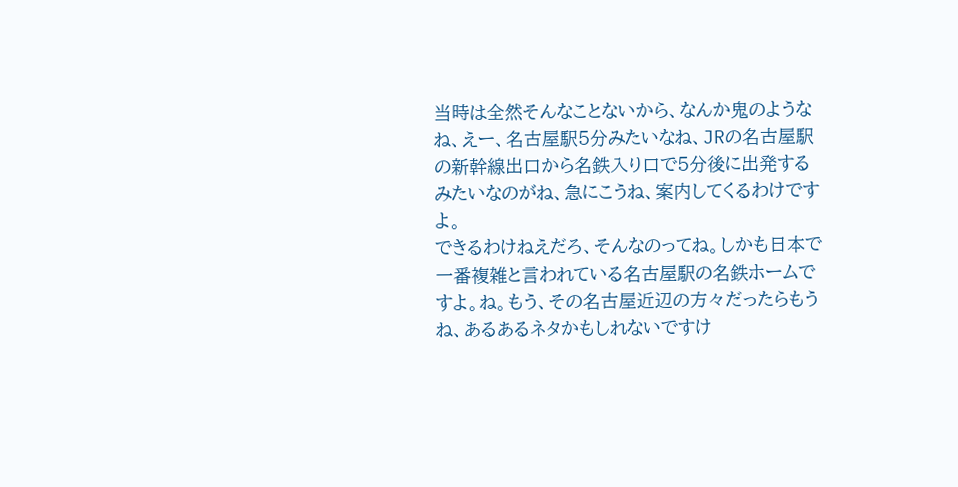当時は全然そんなことないから、なんか鬼のようなね、えー、名古屋駅5分みたいなね、JRの名古屋駅の新幹線出口から名鉄入り口で5分後に出発するみたいなのがね、急にこうね、案内してくるわけですよ。
できるわけねえだろ、そんなのってね。しかも日本で一番複雑と言われている名古屋駅の名鉄ホームですよ。ね。もう、その名古屋近辺の方々だったらもうね、あるあるネタかもしれないですけ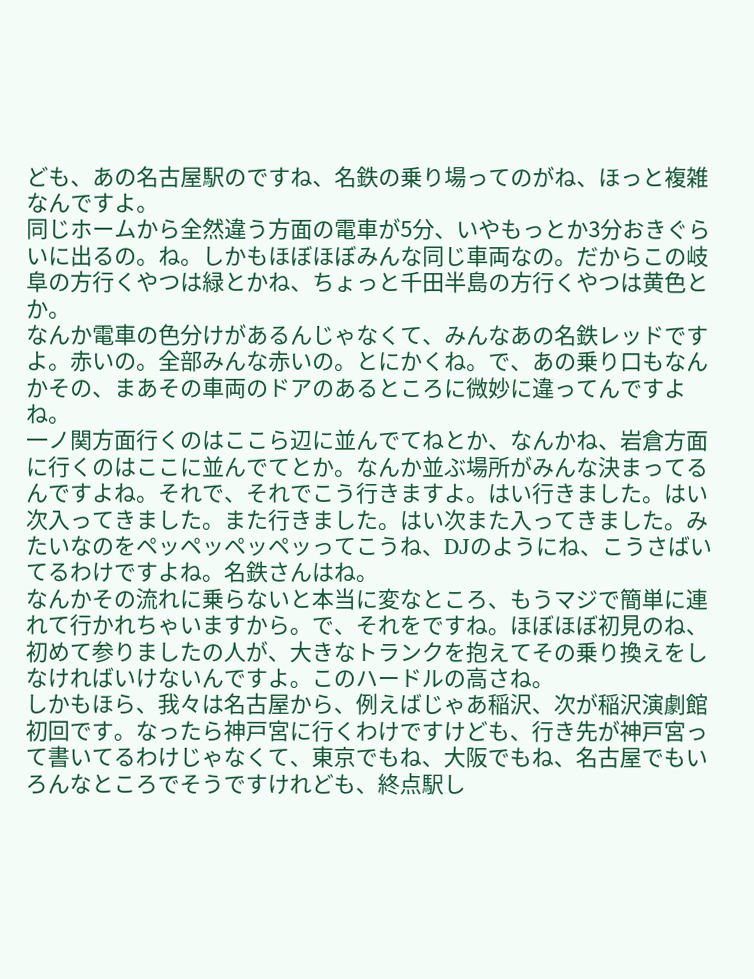ども、あの名古屋駅のですね、名鉄の乗り場ってのがね、ほっと複雑なんですよ。
同じホームから全然違う方面の電車が5分、いやもっとか3分おきぐらいに出るの。ね。しかもほぼほぼみんな同じ車両なの。だからこの岐阜の方行くやつは緑とかね、ちょっと千田半島の方行くやつは黄色とか。
なんか電車の色分けがあるんじゃなくて、みんなあの名鉄レッドですよ。赤いの。全部みんな赤いの。とにかくね。で、あの乗り口もなんかその、まあその車両のドアのあるところに微妙に違ってんですよね。
一ノ関方面行くのはここら辺に並んでてねとか、なんかね、岩倉方面に行くのはここに並んでてとか。なんか並ぶ場所がみんな決まってるんですよね。それで、それでこう行きますよ。はい行きました。はい次入ってきました。また行きました。はい次また入ってきました。みたいなのをペッペッペッペッってこうね、DJのようにね、こうさばいてるわけですよね。名鉄さんはね。
なんかその流れに乗らないと本当に変なところ、もうマジで簡単に連れて行かれちゃいますから。で、それをですね。ほぼほぼ初見のね、初めて参りましたの人が、大きなトランクを抱えてその乗り換えをしなければいけないんですよ。このハードルの高さね。
しかもほら、我々は名古屋から、例えばじゃあ稲沢、次が稲沢演劇館初回です。なったら神戸宮に行くわけですけども、行き先が神戸宮って書いてるわけじゃなくて、東京でもね、大阪でもね、名古屋でもいろんなところでそうですけれども、終点駅し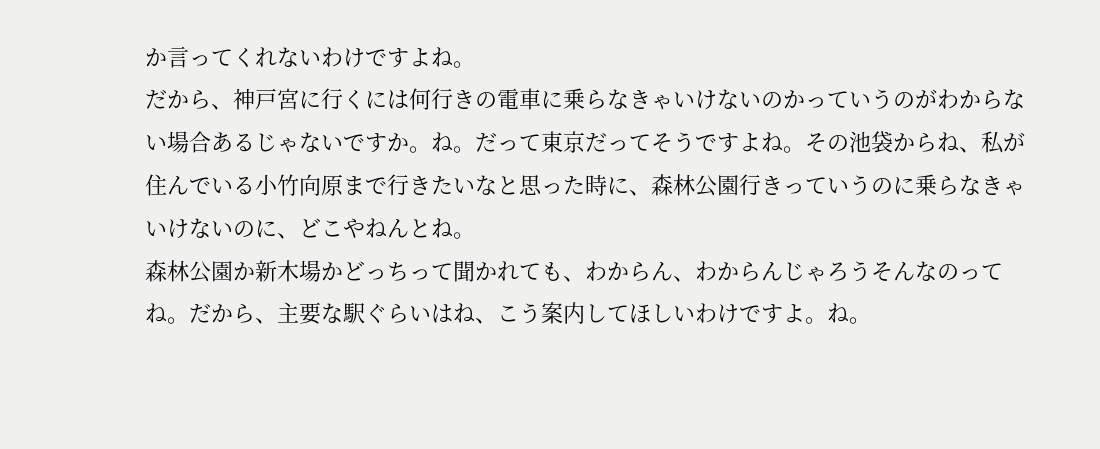か言ってくれないわけですよね。
だから、神戸宮に行くには何行きの電車に乗らなきゃいけないのかっていうのがわからない場合あるじゃないですか。ね。だって東京だってそうですよね。その池袋からね、私が住んでいる小竹向原まで行きたいなと思った時に、森林公園行きっていうのに乗らなきゃいけないのに、どこやねんとね。
森林公園か新木場かどっちって聞かれても、わからん、わからんじゃろうそんなのってね。だから、主要な駅ぐらいはね、こう案内してほしいわけですよ。ね。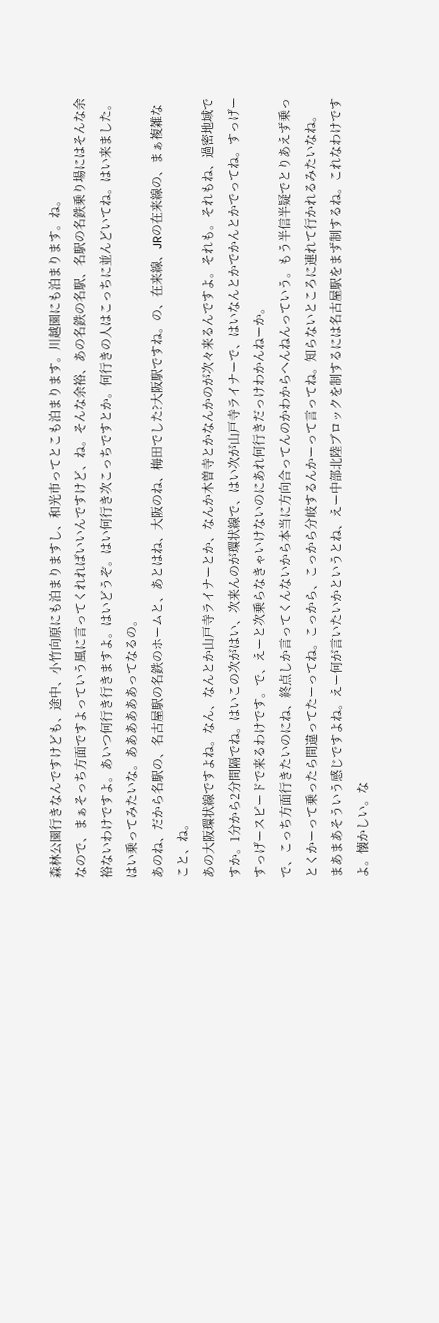森林公園行きなんですけども、途中、小竹向原にも泊まりますし、和光市ってとこも泊まります。川越園にも泊まります。ね。
なので、まぁそっち方面ですよっていう風に言ってくれればいいんですけど、ね。そんな余裕、あの名鉄の名駅、名駅の名鉄乗り場にはそんな余裕ないわけですよ。あいつ何行き行きますよ。はいどうぞ。はい何行き次こっちですとか。何行きの人はこっちに並んどいてね。はい来ました。はい乗ってみたいな。ああああああってなるの。
あのね、だから名駅の、名古屋駅の名鉄のホームと、あとはね、大阪のね、梅田でした?大阪駅ですね。の、在来線、JRの在来線の、まぁ複雑なこと、ね。
あの大阪環状線ですよね。なん、なんとか山戸寺ライナーとか、なんか木曽寺とかなんかのが次々来るんですよ。それも。それもね、過密地域ですか。1分から2分間隔でね。はいこの次がはい、次来んのが環状線で、はい次が山戸寺ライナーで、はいなんとかでかんとかでってね。すっげーすっげースピードで来るわけです。で、えーと次乗らなきゃいけないのにあれ何行きだっけわかんねーか。
で、こっち方面行きたいのにね、終点しか言ってくんないから本当に方向合ってんのかわからへんねんっていう。もう半信半疑でとりあえず乗っとくかーって乗ったら間違ってたーってね。こっから、こっから分岐するんかーって言ってね。知らないところに連れて行かれるみたいなね。
まあまあそういう感じですよね。えー何が言いたいかというとね、えー中部北陸ブロックを制するには名古屋駅をまず制するね。これなわけですよ。懐かしい。な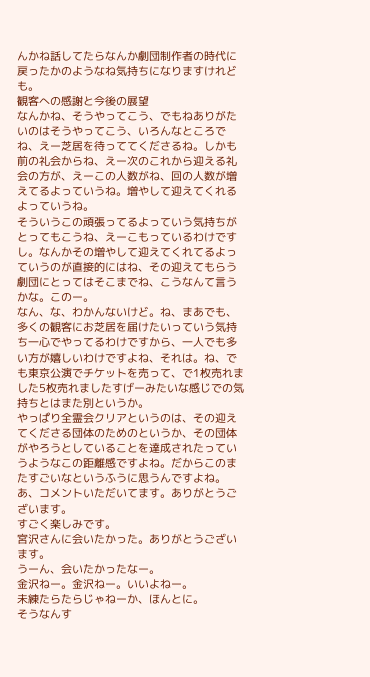んかね話してたらなんか劇団制作者の時代に戻ったかのようなね気持ちになりますけれども。
観客への感謝と今後の展望
なんかね、そうやってこう、でもねありがたいのはそうやってこう、いろんなところでね、えー芝居を待っててくださるね。しかも前の礼会からね、えー次のこれから迎える礼会の方が、えーこの人数がね、回の人数が増えてるよっていうね。増やして迎えてくれるよっていうね。
そういうこの頑張ってるよっていう気持ちがとってもこうね、えーこもっているわけですし。なんかその増やして迎えてくれてるよっていうのが直接的にはね、その迎えてもらう劇団にとってはそこまでね、こうなんて言うかな。このー。
なん、な、わかんないけど。ね、まあでも、多くの観客にお芝居を届けたいっていう気持ち一心でやってるわけですから、一人でも多い方が嬉しいわけですよね、それは。ね、でも東京公演でチケットを売って、で1枚売れました5枚売れましたすげーみたいな感じでの気持ちとはまた別というか。
やっぱり全霊会クリアというのは、その迎えてくださる団体のためのというか、その団体がやろうとしていることを達成されたっていうようなこの距離感ですよね。だからこのまたすごいなというふうに思うんですよね。
あ、コメントいただいてます。ありがとうございます。
すごく楽しみです。
宮沢さんに会いたかった。ありがとうございます。
うーん、会いたかったなー。
金沢ねー。金沢ねー。いいよねー。
未練たらたらじゃねーか、ほんとに。
そうなんす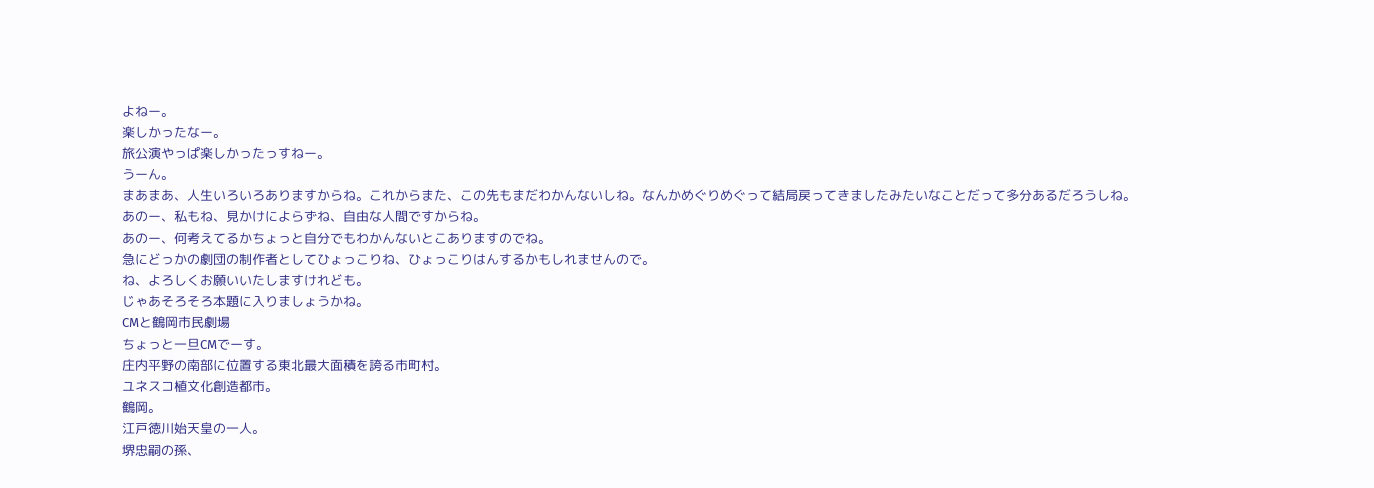よねー。
楽しかったなー。
旅公演やっぱ楽しかったっすねー。
うーん。
まあまあ、人生いろいろありますからね。これからまた、この先もまだわかんないしね。なんかめぐりめぐって結局戻ってきましたみたいなことだって多分あるだろうしね。
あのー、私もね、見かけによらずね、自由な人間ですからね。
あのー、何考えてるかちょっと自分でもわかんないとこありますのでね。
急にどっかの劇団の制作者としてひょっこりね、ひょっこりはんするかもしれませんので。
ね、よろしくお願いいたしますけれども。
じゃあそろそろ本題に入りましょうかね。
CMと鶴岡市民劇場
ちょっと一旦CMでーす。
庄内平野の南部に位置する東北最大面積を誇る市町村。
ユネスコ植文化創造都市。
鶴岡。
江戸徳川始天皇の一人。
堺忠嗣の孫、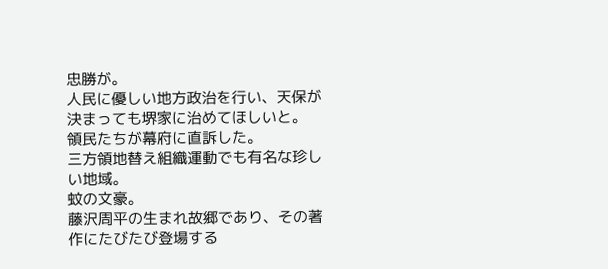忠勝が。
人民に優しい地方政治を行い、天保が決まっても堺家に治めてほしいと。
領民たちが幕府に直訴した。
三方領地替え組織運動でも有名な珍しい地域。
蚊の文豪。
藤沢周平の生まれ故郷であり、その著作にたびたび登場する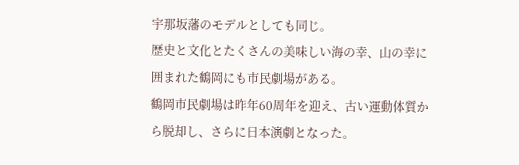宇那坂藩のモデルとしても同じ。
歴史と文化とたくさんの美味しい海の幸、山の幸に囲まれた鶴岡にも市民劇場がある。
鶴岡市民劇場は昨年60周年を迎え、古い運動体質から脱却し、さらに日本演劇となった。